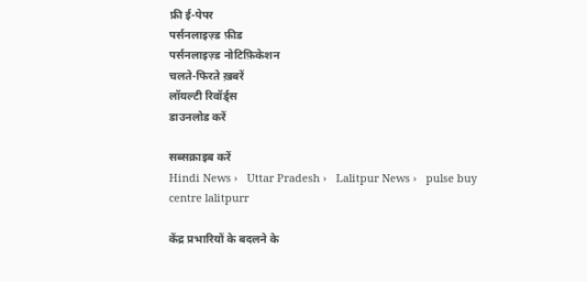फ्री ई-पेपर
पर्सनलाइज़्ड फ़ीड
पर्सनलाइज़्ड नोटिफ़िकेशन
चलते-फिरते ख़बरें
लॉयल्टी रिवॉर्ड्स
डाउनलोड करें

सब्सक्राइब करें
Hindi News ›   Uttar Pradesh ›   Lalitpur News ›   pulse buy centre lalitpurr

केंद्र प्रभारियों के बदलने के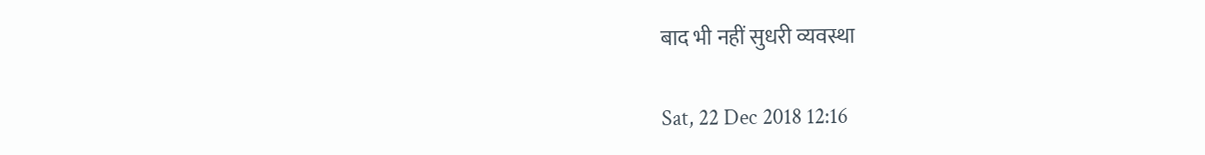बाद भी नहीं सुधरी व्यवस्था

Sat, 22 Dec 2018 12:16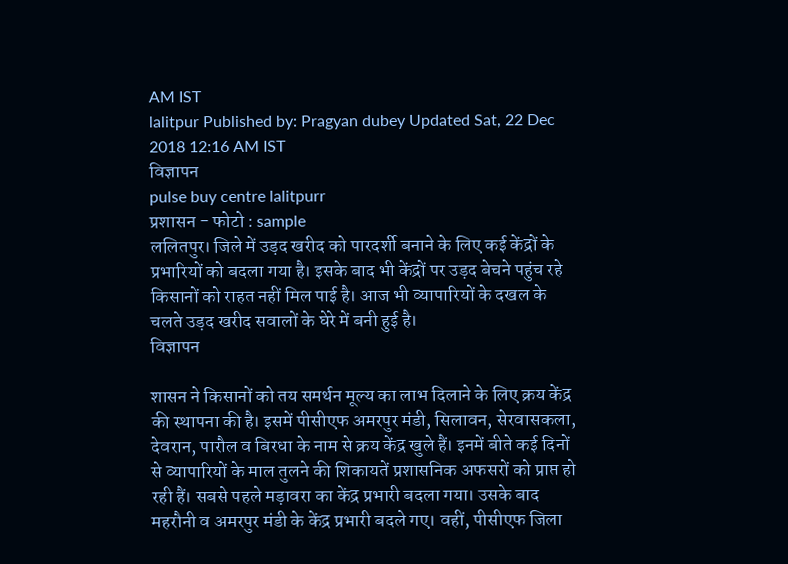AM IST
lalitpur Published by: Pragyan dubey Updated Sat, 22 Dec 2018 12:16 AM IST
विज्ञापन
pulse buy centre lalitpurr
प्रशासन - फोटो : sample
ललितपुर। जिले में उड़द खरीद को पारदर्शी बनाने के लिए कई केंद्रों के प्रभारियों को बदला गया है। इसके बाद भी केंद्रों पर उड़द बेचने पहुंच रहे किसानों को राहत नहीं मिल पाई है। आज भी व्यापारियों के दखल के चलते उड़द खरीद सवालों के घेरे में बनी हुई है।
विज्ञापन

शासन ने किसानों को तय समर्थन मूल्य का लाभ दिलाने के लिए क्रय केंद्र की स्थापना की है। इसमें पीसीएफ अमरपुर मंडी, सिलावन, सेरवासकला, देवरान, पारौल व बिरधा के नाम से क्रय केंद्र खुले हैं। इनमें बीते कई दिनों से व्यापारियों के माल तुलने की शिकायतें प्रशासनिक अफसरों को प्राप्त हो रही हैं। सबसे पहले मड़ावरा का केंद्र प्रभारी बदला गया। उसके बाद महरौनी व अमरपुर मंडी के केंद्र प्रभारी बदले गए। वहीं, पीसीएफ जिला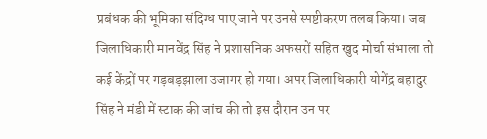प्रबंधक की भूमिका संदिग्ध पाए जाने पर उनसे स्पष्टीकरण तलब किया। जब जिलाधिकारी मानवेंद्र सिंह ने प्रशासनिक अफसरों सहित खुद मोर्चा संभाला तो कई केंद्रों पर गड़बड़झाला उजागर हो गया। अपर जिलाधिकारी योगेंद्र बहादुर सिंह ने मंडी में स्टाक की जांच की तो इस दौरान उन पर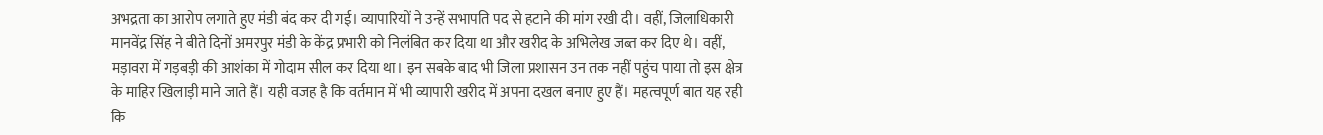अभद्रता का आरोप लगाते हुए मंडी बंद कर दी गई। व्यापारियों ने उन्हें सभापति पद से हटाने की मांग रखी दी। वहीं, जिलाधिकारी मानवेंद्र सिंह ने बीते दिनों अमरपुर मंडी के केंद्र प्रभारी को निलंबित कर दिया था और खरीद के अभिलेख जब्त कर दिए थे। वहीं, मड़ावरा में गड़बड़ी की आशंका में गोदाम सील कर दिया था। इन सबके बाद भी जिला प्रशासन उन तक नहीं पहुंच पाया तो इस क्षेत्र के माहिर खिलाड़ी माने जाते हैं। यही वजह है कि वर्तमान में भी व्यापारी खरीद में अपना दखल बनाए हुए हैं। महत्वपूर्ण बात यह रही कि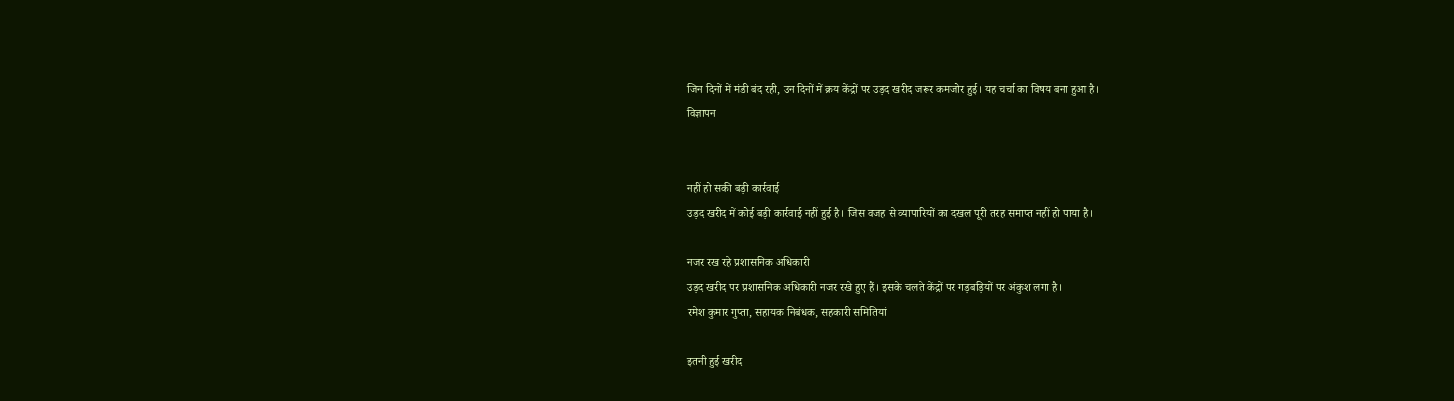जिन दिनों में मंडी बंद रही, उन दिनों में क्रय केंद्रों पर उड़द खरीद जरूर कमजोर हुई। यह चर्चा का विषय बना हुआ है।
विज्ञापन


नहीं हो सकी बड़ी कार्रवाई
उड़द खरीद में कोई बड़ी कार्रवाई नहीं हुई है। जिस वजह से व्यापारियों का दखल पूरी तरह समाप्त नहीं हो पाया है।

नजर रख रहे प्रशासनिक अधिकारी
उड़द खरीद पर प्रशासनिक अधिकारी नजर रखे हुए हैं। इसके चलते केंद्रों पर गड़बड़ियों पर अंकुश लगा है।
रमेश कुमार गुप्ता, सहायक निबंधक, सहकारी समितियां

इतनी हुई खरीद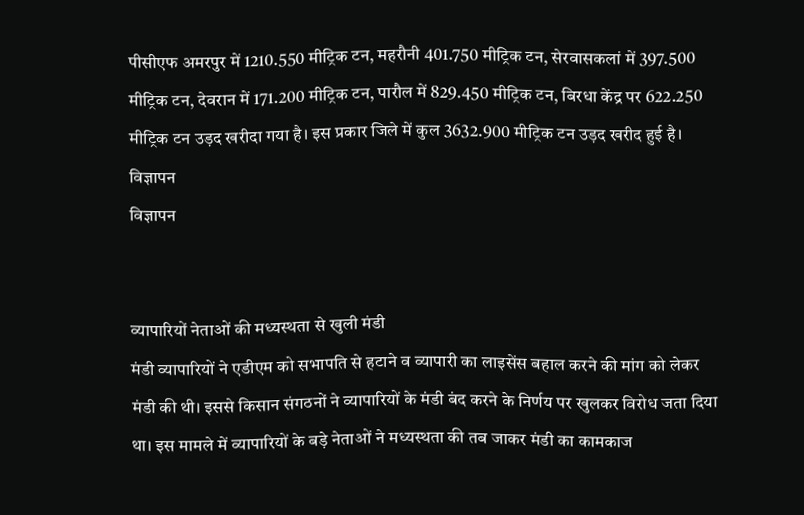पीसीएफ अमरपुर में 1210.550 मीट्रिक टन, महरौनी 401.750 मीट्रिक टन, सेरवासकलां में 397.500 मीट्रिक टन, देवरान में 171.200 मीट्रिक टन, पारौल में 829.450 मीट्रिक टन, बिरधा केंद्र पर 622.250 मीट्रिक टन उड़द खरीदा गया है। इस प्रकार जिले में कुल 3632.900 मीट्रिक टन उड़द खरीद हुई है।
विज्ञापन
विज्ञापन


व्यापारियों नेताओं की मध्यस्थता से खुली मंडी
मंडी व्यापारियों ने एडीएम को सभापति से हटाने व व्यापारी का लाइसेंस बहाल करने की मांग को लेकर मंडी की थी। इससे किसान संगठनों ने व्यापारियों के मंडी बंद करने के निर्णय पर खुलकर विरोध जता दिया था। इस मामले में व्यापारियों के बड़े नेताओं ने मध्यस्थता की तब जाकर मंडी का कामकाज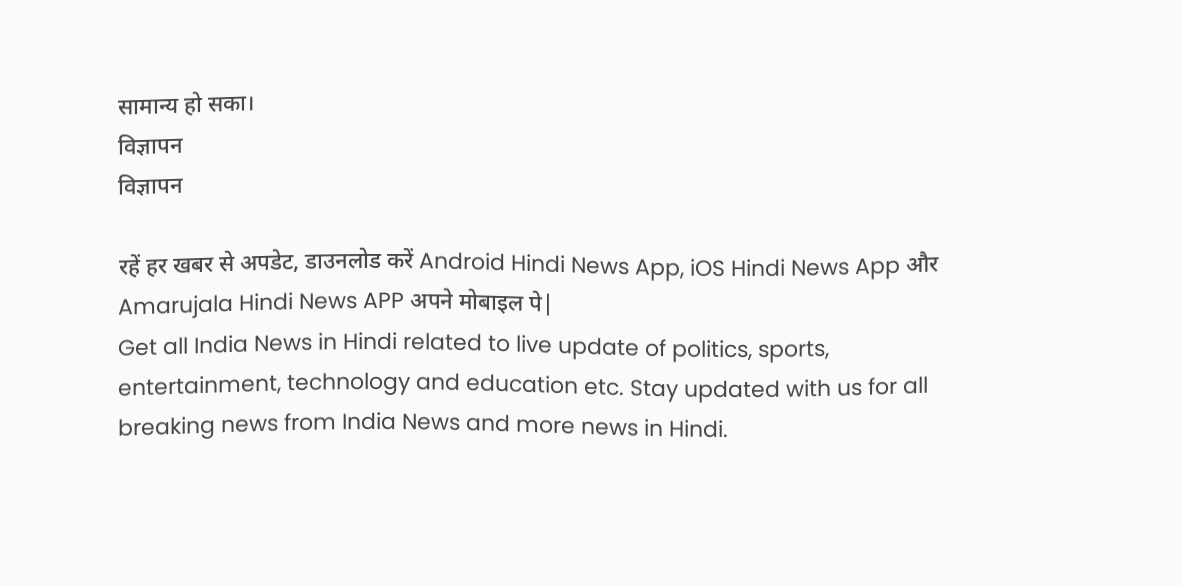सामान्य हो सका।
विज्ञापन
विज्ञापन

रहें हर खबर से अपडेट, डाउनलोड करें Android Hindi News App, iOS Hindi News App और Amarujala Hindi News APP अपने मोबाइल पे|
Get all India News in Hindi related to live update of politics, sports, entertainment, technology and education etc. Stay updated with us for all breaking news from India News and more news in Hindi.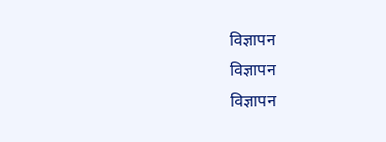विज्ञापन
विज्ञापन
विज्ञापन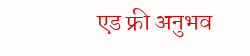एड फ्री अनुभव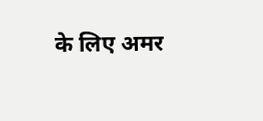के लिए अमर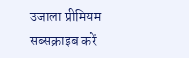उजाला प्रीमियम सब्सक्राइब करें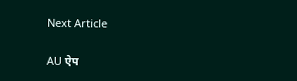Next Article

AU ऐप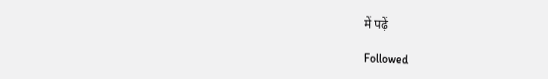में पढ़ें

Followed